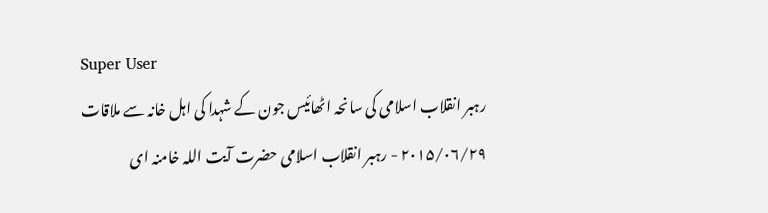Super User
رہبر انقلاب اسلامی کی سانحہ اٹھائیس جون کے شہدا کی اہل خانہ سے ملاقات
۲۰۱۵/۰۶/۲۹ - رہبر انقلاب اسلامی حضرت آیت اللہ خامنہ ای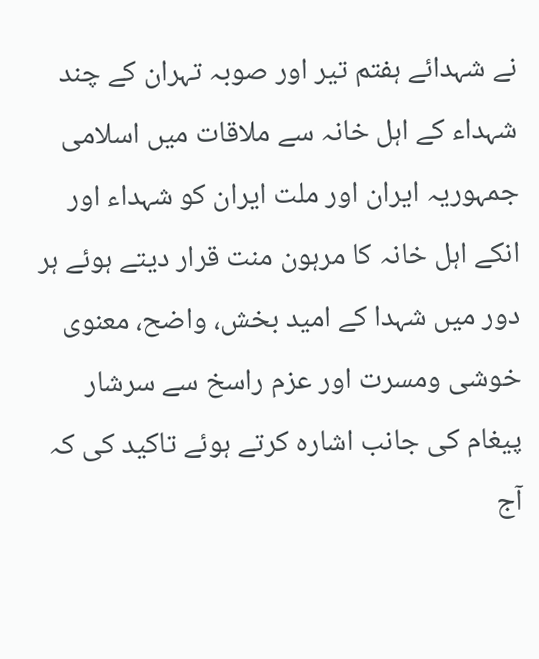نے شہدائے ہفتم تیر اور صوبہ تہران کے چند شہداء کے اہل خانہ سے ملاقات میں اسلامی جمہوریہ ایران اور ملت ایران کو شہداء اور انکے اہل خانہ کا مرہون منت قرار دیتے ہوئے ہر دور میں شہدا کے امید بخش، واضح، معنوی خوشی ومسرت اور عزم راسخ سے سرشار پیغام کی جانب اشارہ کرتے ہوئے تاکید کی کہ آج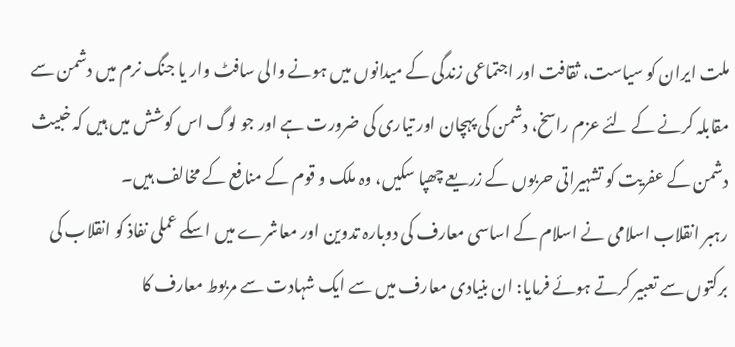ملت ایران کو سیاست، ثقافت اور اجتماعی زندگی کے میدانوں میں ہونے والی سافٹ وار یا جنگ نرم میں دشمن سے مقابلہ کرنے کے لئے عزم راسخ، دشمن کی پہچان اور تیاری کی ضرورت ہے اور جو لوگ اس کوشش میں ہیں کہ خبیث دشمن کے عفریت کو تشہیراتی حربوں کے زریعے چھپا سکیں، وہ ملک و قوم کے منافع کے مخالف ہیں۔
رہبر انقلاب اسلامی نے اسلام کے اساسی معارف کی دوبارہ تدوین اور معاشرے میں اسکے عملی نفاذ کو انقلاب کی برکتوں سے تعبیر کرتے ہوئے فرمایا: ان بنیادی معارف میں سے ایک شہادت سے مربوط معارف کا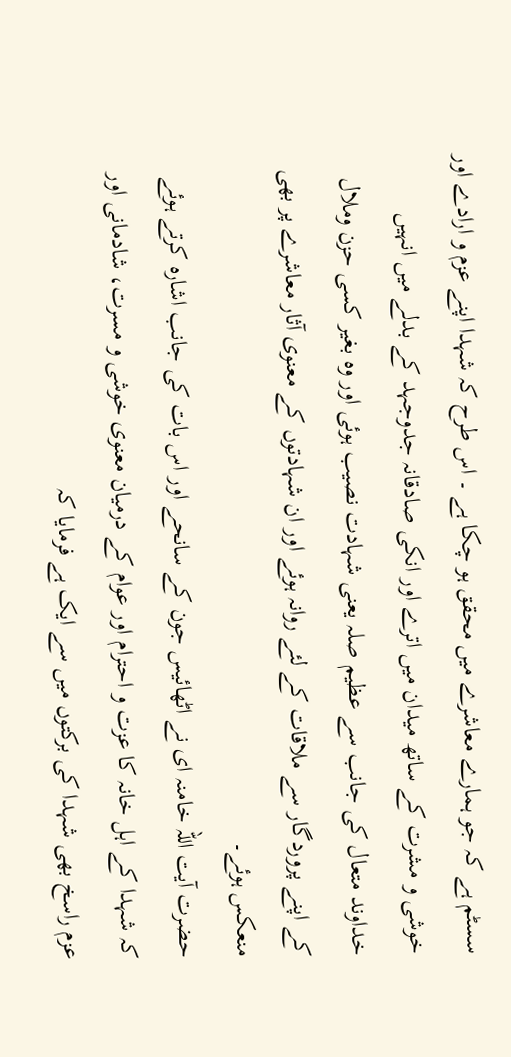سسٹم ہے کہ جو ہمارے معاشرے میں محقق ہو چکا ہے ۔ اس طرح کہ شہدا اپنے عزم و ارادے اور خوشی و مشرت کے ساتھ میدان میں اترے اور انکی صادقانہ جدوجہد کے بدلے میں انہیں خداوند متعال کی جانب سے عظیم صلہ یعنی شہادت نصیب ہوئی اور وہ بغیر کسی حزن وملال کے اپنے پروردگار سے ملاقات کے لئے روانہ ہوئے اور ان شہادتوں کے معنوی آثار معاشرے پر بھی منعکس ہوئے۔
حضرت آیت اللہ خامنہ ای نے اٹھائیس جون کے سانحے اور اس بات کی جانب اشارہ کرتے ہوئے کہ شہدا کے اہل خانہ کا عزت و احترام اور عوام کے درمیان معنوی خوشی و مسرت، شادمانی اور عزم راسخ بھی شہدا کی برکتوں میں سے ایک ہے فرمایا کہ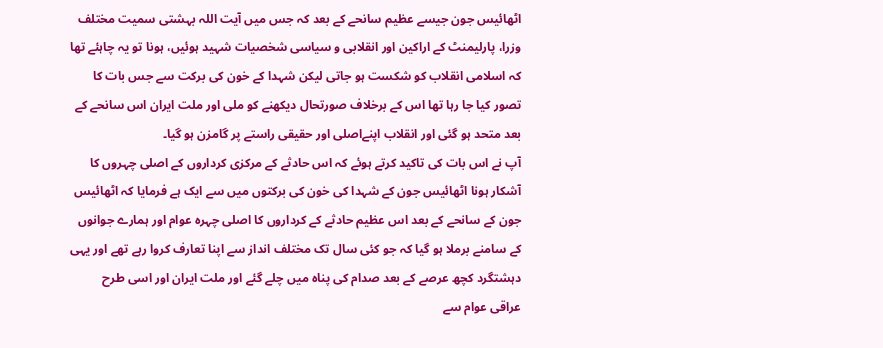اٹھائیس جون جیسے عظیم سانحے کے بعد کہ جس میں آیت اللہ بہشتی سمیت مختلف وزرا، پارلیمنٹ کے اراکین اور انقلابی و سیاسی شخصیات شہید ہوئیں، ہونا تو یہ چاہئے تھا کہ اسلامی انقلاب کو شکست ہو جاتی لیکن شہدا کے خون کی برکت سے جس بات کا تصور کیا جا رہا تھا اس کے برخلاف صورتحال دیکھنے کو ملی اور ملت ایران اس سانحے کے بعد متحد ہو گئی اور انقلاب اپنےاصلی اور حقیقی راستے پر گامزن ہو گیا۔
آپ نے اس بات کی تاکید کرتے ہوئے کہ اس حادثے کے مرکزی کرداروں کے اصلی چہروں کا آشکار ہونا اٹھائیس جون کے شہدا کی خون کی برکتوں میں سے ایک ہے فرمایا کہ اٹھائیس جون کے سانحے کے بعد اس عظیم حادثے کے کرداروں کا اصلی چہرہ عوام اور ہمارے جوانوں کے سامنے برملا ہو گیا کہ جو کئی سال تک مختلف انداز سے اپنا تعارف کروا رہے تھے اور یہی دہشتگرد کچھ عرصے کے بعد صدام کی پناہ میں چلے گئے اور ملت ایران اور اسی طرح عراقی عوام سے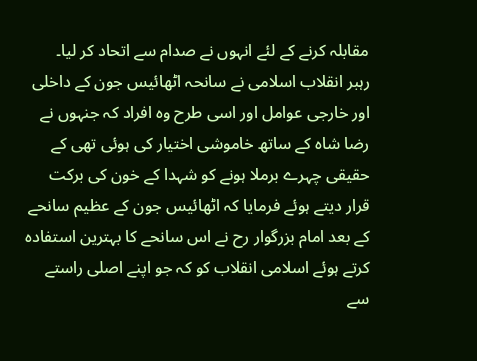مقابلہ کرنے کے لئے انہوں نے صدام سے اتحاد کر لیا۔
رہبر انقلاب اسلامی نے سانحہ اٹھائیس جون کے داخلی اور خارجی عوامل اور اسی طرح وہ افراد کہ جنہوں نے رضا شاہ کے ساتھ خاموشی اختیار کی ہوئی تھی کے حقیقی چہرے برملا ہونے کو شہدا کے خون کی برکت قرار دیتے ہوئے فرمایا کہ اٹھائیس جون کے عظیم سانحے کے بعد امام بزرگوار رح نے اس سانحے کا بہترین استفادہ کرتے ہوئے اسلامی انقلاب کو کہ جو اپنے اصلی راستے سے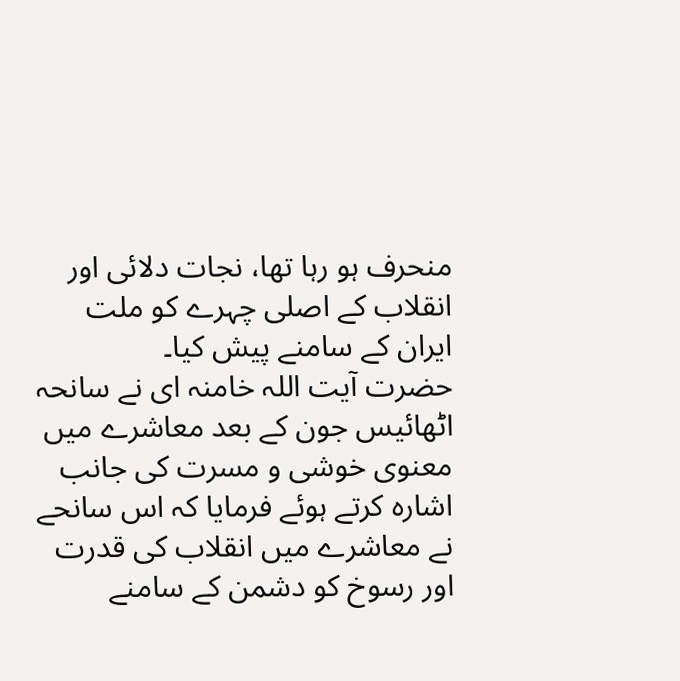منحرف ہو رہا تھا، نجات دلائی اور انقلاب کے اصلی چہرے کو ملت ایران کے سامنے پیش کیا۔
حضرت آیت اللہ خامنہ ای نے سانحہ اٹھائیس جون کے بعد معاشرے میں معنوی خوشی و مسرت کی جانب اشارہ کرتے ہوئے فرمایا کہ اس سانحے نے معاشرے میں انقلاب کی قدرت اور رسوخ کو دشمن کے سامنے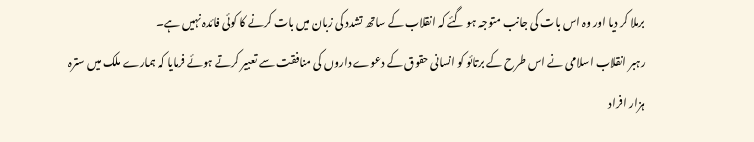برملا کر دیا اور وہ اس بات کی جانب متوجہ ہو گئے کہ انقلاب کے ساتھ تشدد کی زبان میں بات کرنے کا کوئی فائدہ نہیں ہے۔
رہبر انقلاب اسلامی نے اس طرح کے برتائو کو انسانی حقوق کے دعوے داروں کی منافقت سے تعبیر کرتے ہوئے فرمایا کہ ہمارے ملک میں سترہ ہزار افراد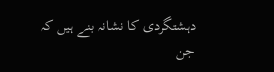دہشتگردی کا نشانہ بنے ہیں کہ جن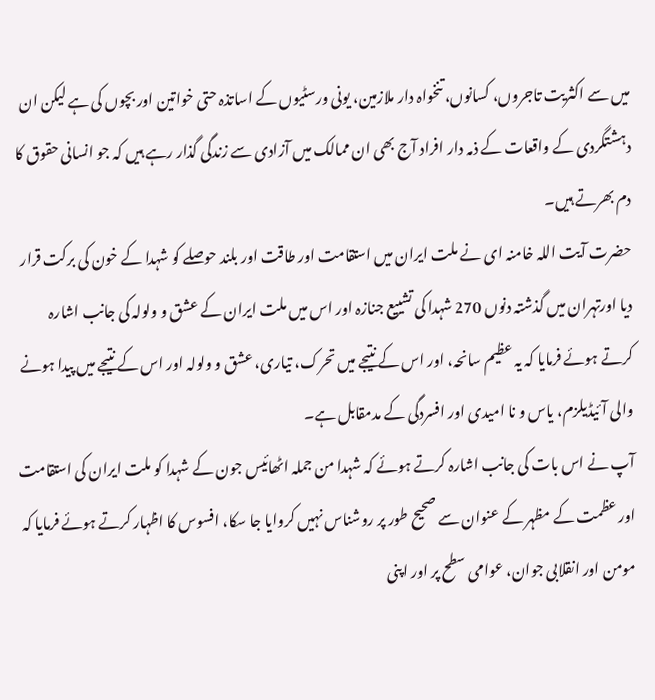میں سے اکثریت تاجروں، کسانوں، تنخواہ دار ملازمین، یونی ورسٹیوں کے اساتذہ حتی خواتین اور بچوں کی ہے لیکن ان دہشتگردی کے واقعات کے ذمہ دار افراد آج بھی ان ممالک میں آزادی سے زندگی گذار رہے ہیں کہ جو انسانی حقوق کا دم بھرتے ہیں۔
حضرت آیت اللہ خامنہ ای نے ملت ایران میں استقامت اور طاقت اور بلند حوصلے کو شہدا کے خون کی برکت قرار دیا اورتہران میں گذشتہ دنوں 270 شہدا کی تشییع جنازہ اور اس میں ملت ایران کے عشق و ولولہ کی جانب اشارہ کرتے ہوئے فرمایا کہ یہ عظیم سانحہ، اور اس کے نتیجے میں تحرک، تیاری، عشق و ولولہ اور اس کے نتیجے میں پیدا ہونے والی آئیڈیلزم، یاس و نا امیدی اور افسردگی کے مدمقابل ہے۔
آپ نے اس بات کی جانب اشارہ کرتے ہوئے کہ شہدا من جملہ اٹھائیس جون کے شہدا کو ملت ایران کی استقامت اور عظمت کے مظہر کے عنوان سے صحیح طور پر روشناس نہیں کروایا جا سکا، افسوس کا اظہار کرتے ہوئے فرمایا کہ مومن اور انقلابی جوان، عوامی سطح پر اور اپنی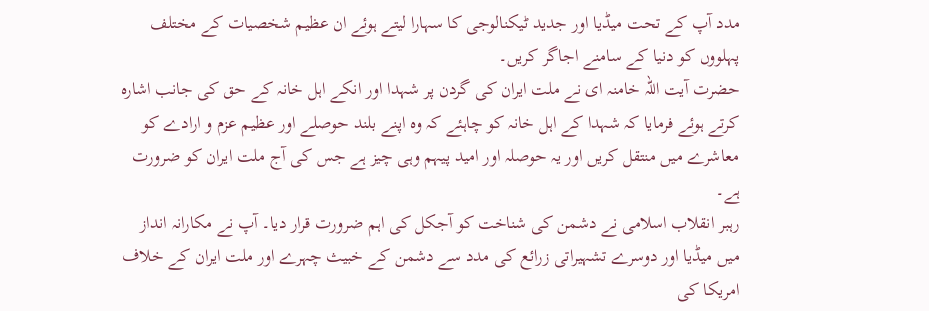مدد آپ کے تحت میڈیا اور جدید ٹیکنالوجی کا سہارا لیتے ہوئے ان عظیم شخصیات کے مختلف پہلووں کو دنیا کے سامنے اجاگر کریں۔
حضرت آیت اللہ خامنہ ای نے ملت ایران کی گردن پر شہدا اور انکے اہل خانہ کے حق کی جانب اشارہ کرتے ہوئے فرمایا کہ شہدا کے اہل خانہ کو چاہئے کہ وہ اپنے بلند حوصلے اور عظیم عزم و ارادے کو معاشرے میں منتقل کریں اور یہ حوصلہ اور امید پیہم وہی چیز ہے جس کی آج ملت ایران کو ضرورت ہے۔
رہبر انقلاب اسلامی نے دشمن کی شناخت کو آجکل کی اہم ضرورت قرار دیا۔ آپ نے مکارانہ انداز میں میڈیا اور دوسرے تشہیراتی زرائع کی مدد سے دشمن کے خبیث چہرے اور ملت ایران کے خلاف امریکا کی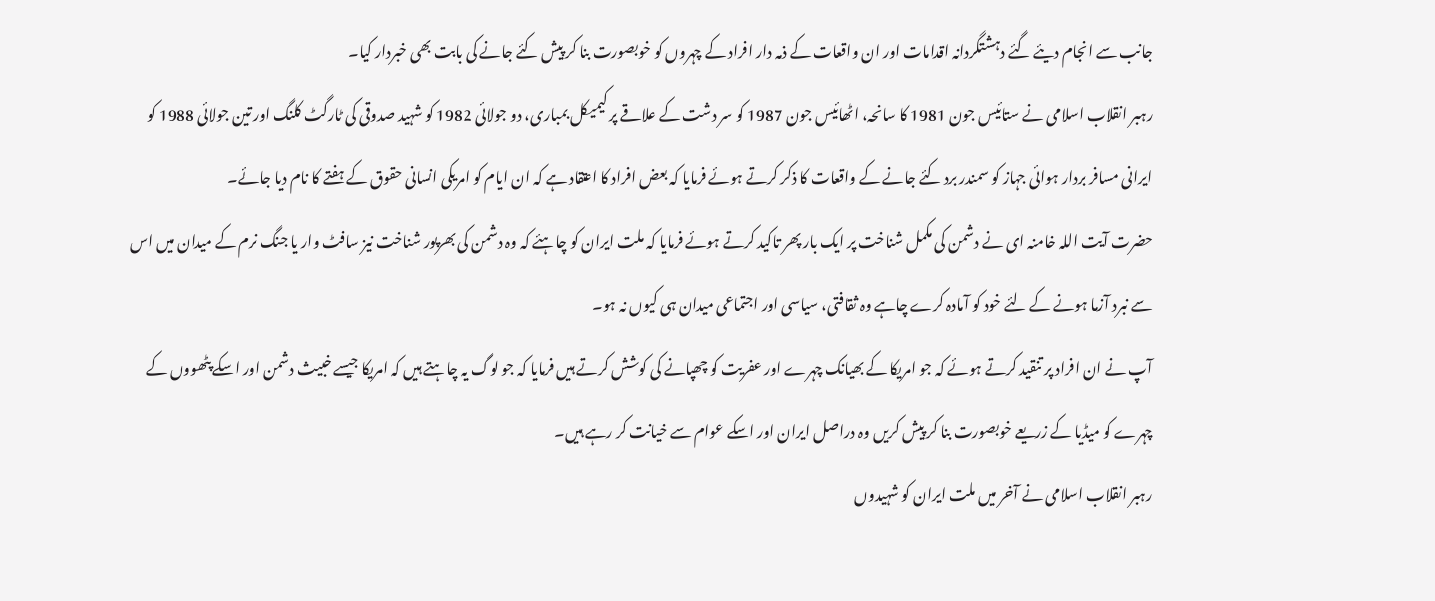جانب سے انجام دیئے گئے دہشتگردانہ اقدامات اور ان واقعات کے ذمہ دار افراد کے چہروں کو خوبصورت بنا کر پیش کئے جانے کی بابت بھی خبردار کیا۔
رہبر انقلاب اسلامی نے ستائیس جون 1981 کا سانحہ، اٹھائیس جون 1987 کو سر دشت کے علاقے پر کیمیکل بمباری، دو جولائی 1982 کو شہید صدوقی کی ٹارگٹ کلنگ اور تین جولائی 1988 کو ایرانی مسافر بردار ہوائی جہاز کو سمندر برد کئے جانے کے واقعات کا ذکر کرتے ہوئے فرمایا کہ بعض افراد کا اعتقاد ہے کہ ان ایام کو امریکی انسانی حقوق کے ہفتے کا نام دیا جائے۔
حضرت آیت اللہ خامنہ ای نے دشمن کی مکمل شناخت پر ایک بار پھر تاکید کرتے ہوئے فرمایا کہ ملت ایران کو چاہئے کہ وہ دشمن کی بھرپور شناخت نیز سافٹ وار یا جنگ نرم کے میدان میں اس سے نبرد آزما ہونے کے لئے خود کو آمادہ کرے چاہے وہ ثقافتی، سیاسی اور اجتماعی میدان ہی کیوں نہ ہو۔
آپ نے ان افراد پر تنقید کرتے ہوئے کہ جو امریکا کے بھیانک چہرے اور عفریت کو چھپانے کی کوشش کرتے ہیں فرمایا کہ جو لوگ یہ چاہتے ہیں کہ امریکا جیسے خبیث دشمن اور اسکے پٹھووں کے چہرے کو میڈیا کے زریعے خوبصورت بنا کر پیش کریں وہ دراصل ایران اور اسکے عوام سے خیانت کر رہے ہیں۔
رہبر انقلاب اسلامی نے آخر میں ملت ایران کو شہیدوں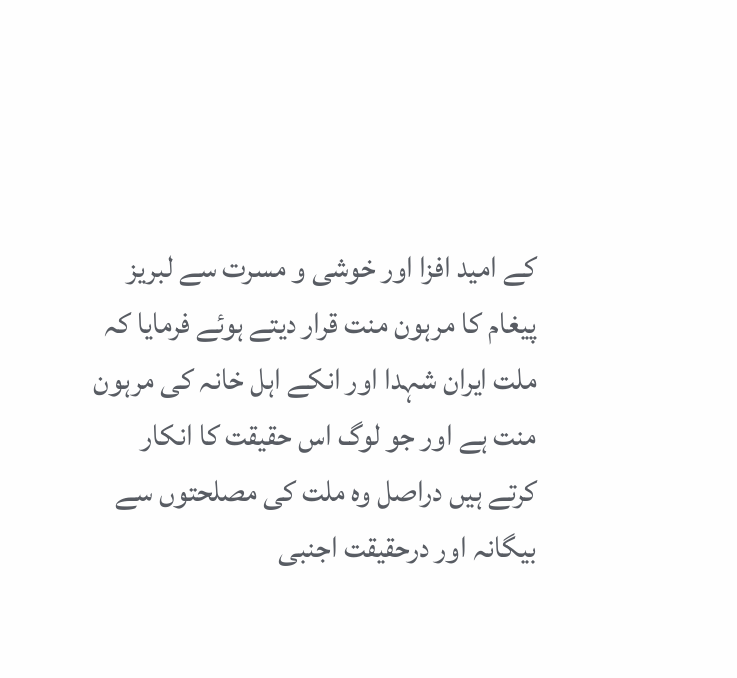کے امید افزا اور خوشی و مسرت سے لبریز پیغام کا مرہون منت قرار دیتے ہوئے فرمایا کہ ملت ایران شہدا اور انکے اہل خانہ کی مرہون منت ہے اور جو لوگ اس حقیقت کا انکار کرتے ہیں دراصل وہ ملت کی مصلحتوں سے بیگانہ اور درحقیقت اجنبی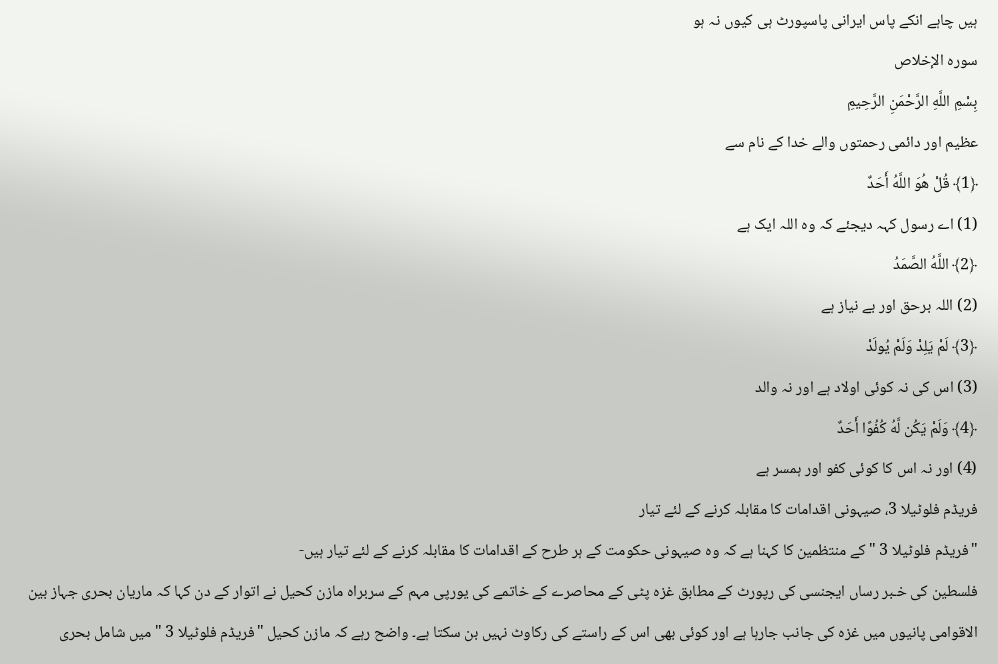ہیں چاہے انکے پاس ایرانی پاسپورٹ ہی کیوں نہ ہو
سوره الإخلاص
بِسْمِ اللَّهِ الرَّحْمَنِ الرَّحِيمِ
عظیم اور دائمی رحمتوں والے خدا کے نام سے
﴿1﴾ قُلْ هُوَ اللَّهُ أَحَدٌ
(1) اے رسول کہہ دیجئے کہ وہ اللہ ایک ہے
﴿2﴾ اللَّهُ الصَّمَدُ
(2) اللہ برحق اور بے نیاز ہے
﴿3﴾ لَمْ يَلِدْ وَلَمْ يُولَدْ
(3) اس کی نہ کوئی اولاد ہے اور نہ والد
﴿4﴾ وَلَمْ يَكُن لَّهُ كُفُوًا أَحَدٌ
(4) اور نہ اس کا کوئی کفو اور ہمسر ہے
فریڈم فلوٹیلا 3، صیہونی اقدامات کا مقابلہ کرنے کے لئے تیار
"فریڈم فلوٹیلا 3 " کے منتظمین کا کہنا ہے کہ وہ صیہونی حکومت کے ہر طرح کے اقدامات کا مقابلہ کرنے کے لئے تیار ہیں-
فلسطین کی خـبر رساں ایجنسی کی رپورٹ کے مطابق غزہ پٹی کے محاصرے کے خاتمے کی یورپی مہم کے سربراہ مازن کحیل نے اتوار کے دن کہا کہ ماریان بحری جہاز بین الاقوامی پانیوں میں غزہ کی جانب جارہا ہے اور کوئی بھی اس کے راستے کی رکاوٹ نہیں بن سکتا ہے۔ واضح رہے کہ مازن کحیل "فریڈم فلوٹیلا 3 " میں شامل بحری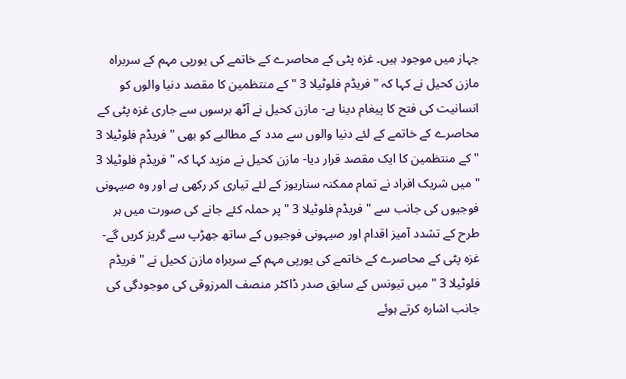جہاز میں موجود ہیں۔ غزہ پٹی کے محاصرے کے خاتمے کی یورپی مہم کے سربراہ مازن کحیل نے کہا کہ "فریڈم فلوٹیلا 3 " کے منتظمین کا مقصد دنیا والوں کو انسانیت کی فتح کا پیغام دینا ہے- مازن کحیل نے آٹھ برسوں سے جاری غزہ پٹی کے محاصرے کے خاتمے کے لئے دنیا والوں سے مدد کے مطالبے کو بھی "فریڈم فلوٹیلا 3 " کے منتظمین کا ایک مقصد قرار دیا- مازن کحیل نے مزید کہا کہ "فریڈم فلوٹیلا 3 " میں شریک افراد نے تمام ممکنہ سناریوز کے لئے تیاری کر رکھی ہے اور وہ صیہونی فوجیوں کی جانب سے "فریڈم فلوٹیلا 3 " پر حملہ کئے جانے کی صورت میں ہر طرح کے تشدد آمیز اقدام اور صیہونی فوجیوں کے ساتھ جھڑپ سے گریز کریں گے- غزہ پٹی کے محاصرے کے خاتمے کی یورپی مہم کے سربراہ مازن کحیل نے "فریڈم فلوٹیلا 3 " میں تیونس کے سابق صدر ڈاکٹر منصف المرزوقی کی موجودگی کی جانب اشارہ کرتے ہوئے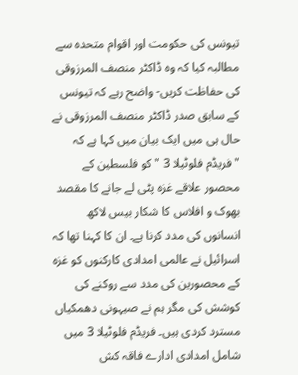تیونس کی حکومت اور اقوام متحدہ سے مطالبہ کیا کہ وہ ڈاکٹر منصف المرزوقی کی حفاظت کریں- واضح رہے کہ تیونس کے سابق صدر ڈاکٹر منصف المرزوقی نے حال ہی میں ایک بیان میں کہا ہے کہ "فریڈم فلوٹیلا 3 " کو فلسطین کے محصور علاقے غزہ پٹی لے جانے کا مقصد بھوک و افلاس کا شکار بیس لاکھ انسانوں کی مدد کرنا ہے۔ ان کا کہنا تھا کہ اسرائیل نے عالمی امدادی کارکنوں کو غزہ کے محصورین کی مدد سے روکنے کی کوشش کی مگر ہم نے صیہونی دھمکیاں مسترد کردی ہیں۔ فریڈم فلوٹیلا 3 میں شامل امدادی ادارے فاقہ کش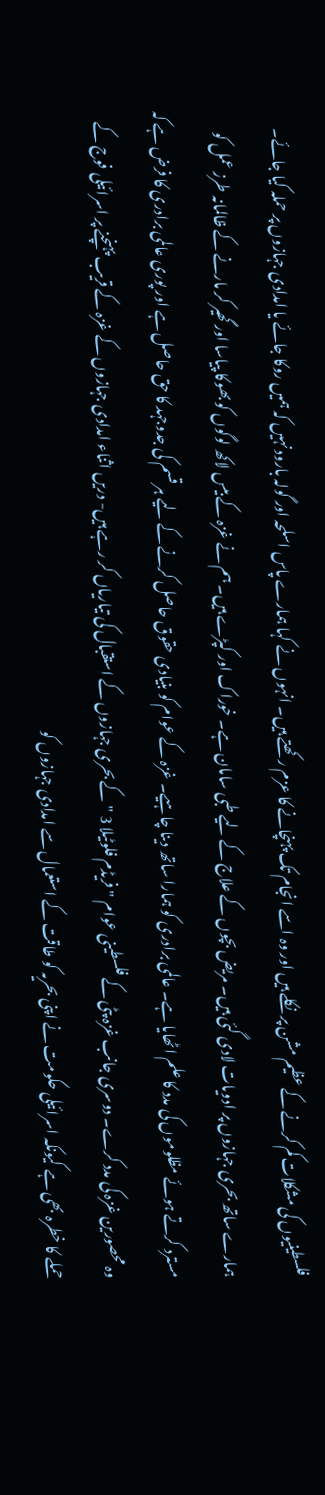فلسطینیوں کی مشکلات کم کرنے کے عظیم مشن پر نکلے ہیں اور وہ اسے انجام تک پہنچانے کا عزم رکھتے ہیں۔ انہوں نے کہا ہمارے پاس اسلحہ اور گولہ بارود نہیں کہ ہمیں روکا جائے یا امدادی جہازوں پر حملہ کیا جائے۔ ہمارے ساتھ بحری جہازوں پر ادویات لادی گئی ہیں۔ مریض بچوں کے علاج کے لیے طبی سامان ہے۔ خوراک اور کپڑے ہیں۔ ہم نے غزہ کے بیس لاکھ لوگوں کو بھوکا پیاسا اور گھیر کر مارنے کے ظالمانہ طرز عمل کو مسترد کرتے ہوئے مظلوموں کی مدد کا علم اٹھایا ہے۔ عالمی برادری کو ہمارا ساتھ دینا چاہیے۔ غزہ کے عوام کو بنیادی حقوق حاصل کرنے کے لیے ہر قسم کی جدوجہد کا حق حاصل ہے اور پوری عالمی برادری کا فرض ہے کہ وہ محصورین غزہ کی مدد کرے۔ دوسری جانب غزہ پٹی کے فلسطینی عوام "فریڈم فلوٹیلا 3 " کے بحری جہازوں کے استقبال کی تیاریاں کر رہے ہیں- دریں اثناء امدادی جہازوں کے غزہ کے قریب پہنچنے پر اسرائیلی فوج کے حملے کا خطرہ بھی ہے کیونکہ اسرائیلی حکومت نے اپنی بحریہ کو طاقت کے استعمال سے امدادی جہازوں کو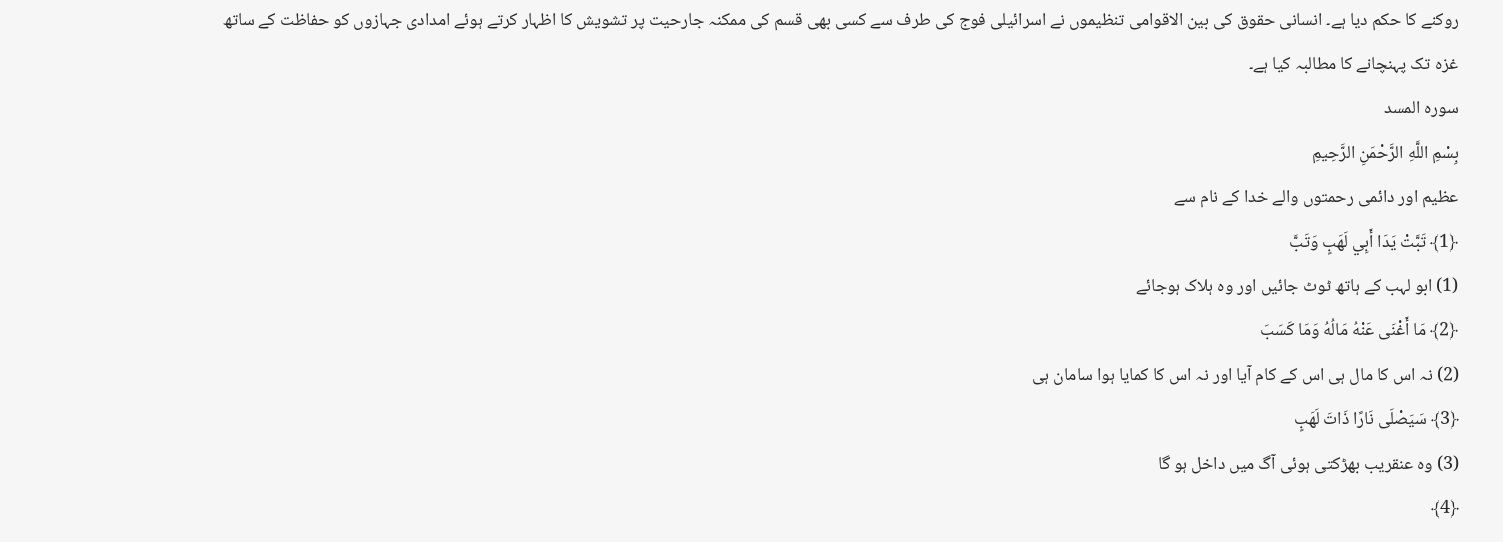روکنے کا حکم دیا ہے۔ انسانی حقوق کی بین الاقوامی تنظیموں نے اسرائیلی فوج کی طرف سے کسی بھی قسم کی ممکنہ جارحیت پر تشویش کا اظہار کرتے ہوئے امدادی جہازوں کو حفاظت کے ساتھ غزہ تک پہنچانے کا مطالبہ کیا ہے۔
سوره المسد
بِسْمِ اللَّهِ الرَّحْمَنِ الرَّحِيمِ
عظیم اور دائمی رحمتوں والے خدا کے نام سے
﴿1﴾ تَبَّتْ يَدَا أَبِي لَهَبٍ وَتَبَّ
(1) ابو لہب کے ہاتھ ٹوٹ جائیں اور وہ ہلاک ہوجائے
﴿2﴾ مَا أَغْنَى عَنْهُ مَالُهُ وَمَا كَسَبَ
(2) نہ اس کا مال ہی اس کے کام آیا اور نہ اس کا کمایا ہوا سامان ہی
﴿3﴾ سَيَصْلَى نَارًا ذَاتَ لَهَبٍ
(3) وہ عنقریب بھڑکتی ہوئی آگ میں داخل ہو گا
﴿4﴾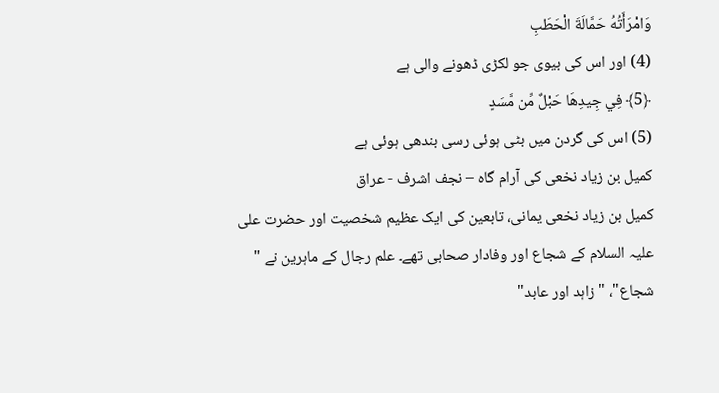وَامْرَأَتُهُ حَمَّالَةَ الْحَطَبِ
(4) اور اس کی بیوی جو لکڑی ڈھونے والی ہے
﴿5﴾ فِي جِيدِهَا حَبْلٌ مِّن مَّسَدٍ
(5) اس کی گردن میں بٹی ہوئی رسی بندھی ہوئی ہے
کمیل بن زیاد نخعی کی آرام گاہ – نجف اشرف - عراق
کمیل بن زیاد نخعی یمانی، تابعین کی ایک عظیم شخصیت اور حضرت علی علیہ السلام کے شجاع اور وفادار صحابی تھے۔ علم رجال کے ماہرین نے " شجاع"، " زاہد اور عابد"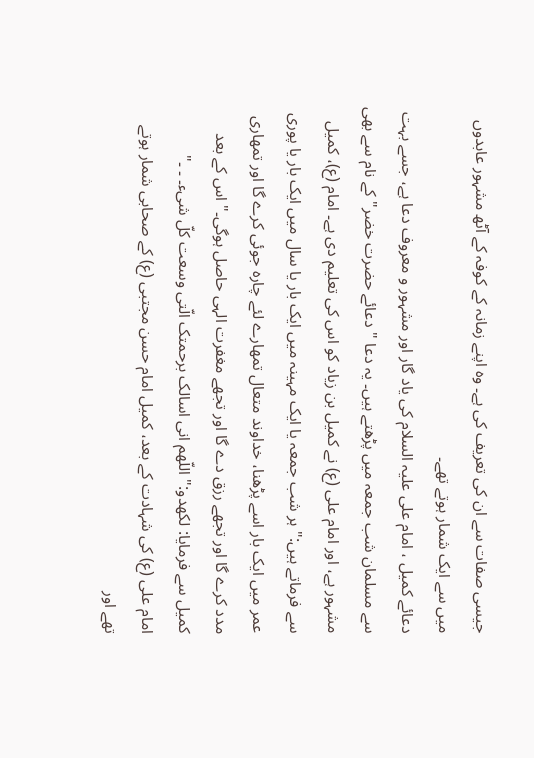جیسی صفات سے ان کی تعریف کی ہے۔ وہ اپنے زمانہ کے کوفہ کے آٹھ مشہور عابدوں میں سے ایک شمار ہوتے تھے۔
دعائے کمیل ، امام علی علیہ السلام کی یاد گار اور مشہور و معروف دعا ہے، جسے بہت سے مسلمان شب جمعہ میں پڑھتے ہیں۔ یہ دعا " دعائے حضرت خضر" کے نام سے بھی مشہور ہے، اور امام علی (ع) نے کمیل بن زیاد کو اس کی تعلیم دی ہے۔ امام (ع)، کمیل سے فرماتے ہیں:" ہر شب جمعہ یا ایک مہینہ میں ایک بار یا سال میں ایک بار یا پوری عمر میں ایک بار اسے پڑھنا، خداوند متعال تمھارے لئے چارہ جوئی کرے گا اور تمھاری مدد کرے گا اور تجھے رزق دے گا اور تجھے مغفرت الہی حاصل ہوگی۔" اس کے بعد کمیل سے فرمایا: لکھدو:" اللّھم انی اسالک برحمتک الّتی وسعت کلّ شیء۔ ۔ ۔"
امام علی (ع) کی شہادت کے بعد، کمیل امام حسن مجتبی (ع) کے صحابی شمار ہوتے تھے اور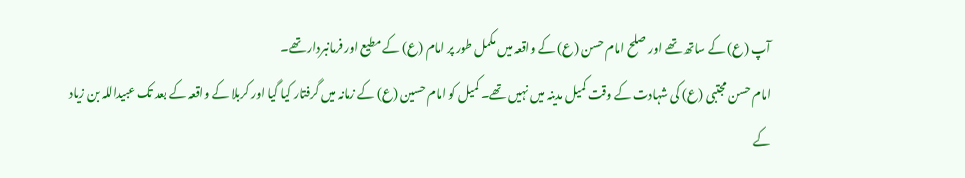آپ (ع) کے ساتھ تھے اور صلح امام حسن (ع) کے واقعہ میں مکمل طور پر امام (ع) کے مطیع اور فرمانبردار تھے۔
امام حسن مجتبی (ع) کی شہادت کے وقت کمیل مدینہ میں نہیں تھے۔ کمیل کو امام حسین (ع) کے زمانہ میں گرفتار کیا گیا اور کربلا کے واقعہ کے بعد تک عبیداللہ بن زیاد کے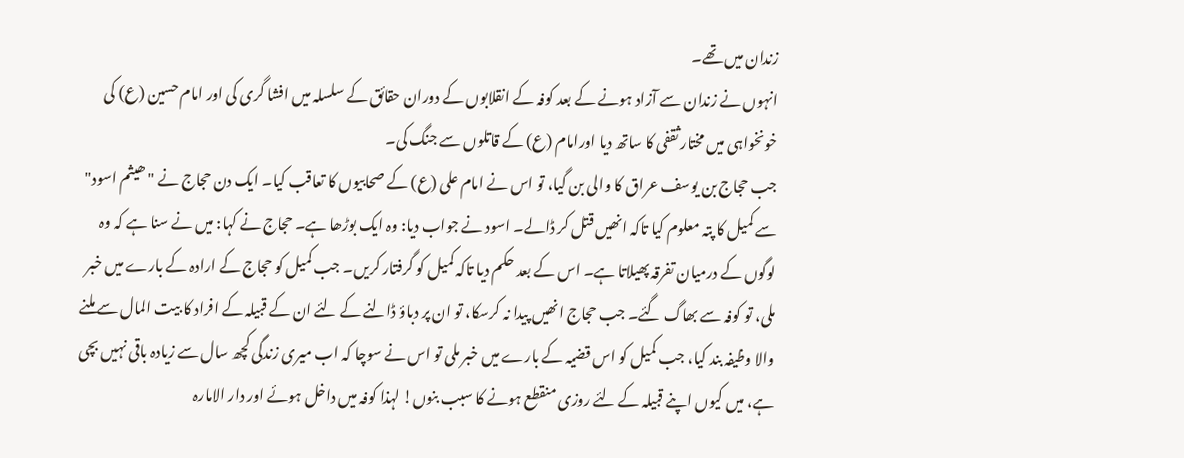زندان میں تھے۔
انہوں نے زندان سے آزاد ہونے کے بعد کوفہ کے انقلابوں کے دوران حقائق کے سلسلہ میں افشا گری کی اور امام حسین (ع) کی خونخواہی میں مختار ثقفی کا ساتھ دیا اورامام (ع) کے قاتلوں سے جنگ کی۔
جب حجاج بن یوسف عراق کا والی بن گیا، تو اس نے امام علی (ع) کے صحابیوں کا تعاقب کیا۔ ایک دن حجاج نے " ھیثم اسود" سے کمیل کا پتہ معلوم کیا تاکہ انھیں قتل کر ڈالے۔ اسود نے جواب دیا: وہ ایک بوڑھا ہے۔ حجاج نے کہا: میں نے سنا ہے کہ وہ لوگوں کے درمیان تفرقہ پھیلاتا ہے۔ اس کے بعد حکم دیا تاکہ کمیل کو گرفتار کریں۔ جب کمیل کو حجاج کے ارادہ کے بارے میں خبر ملی، تو کوفہ سے بھاگ گئے۔ جب حجاج انھیں پیدا نہ کرسکا، تو ان پر دباؤ ڈالنے کے لئے ان کے قبیلہ کے افراد کا بیت المال سے ملنے والا وظیفہ بند کیا، جب کمیل کو اس قضیہ کے بارے میں خبر ملی تو اس نے سوچا کہ اب میری زندگی کچھ سال سے زیادہ باقی نہیں بچی ہے، میں کیوں اپنے قبیلہ کے لئے روزی منقطع ہونے کا سبب بنوں! لہذا کوفہ میں داخل ہوئے اور دار الامارہ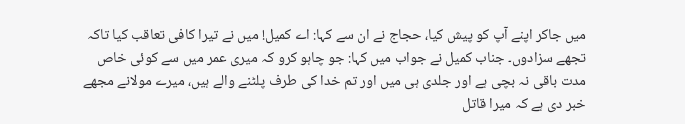میں جاکر اپنے آپ کو پیش کیا، حجاج نے ان سے کہا: اے کمیل! میں نے تیرا کافی تعاقب کیا تاکہ تجھے سزادوں۔ جناب کمیل نے جواب میں کہا: جو چاہو کرو کہ میری عمر میں سے کوئی خاص مدت باقی نہ بچی ہے اور جلدی ہی میں اور تم خدا کی طرف پلٹنے والے ہیں، میرے مولانے مجھے خبر دی ہے کہ میرا قاتل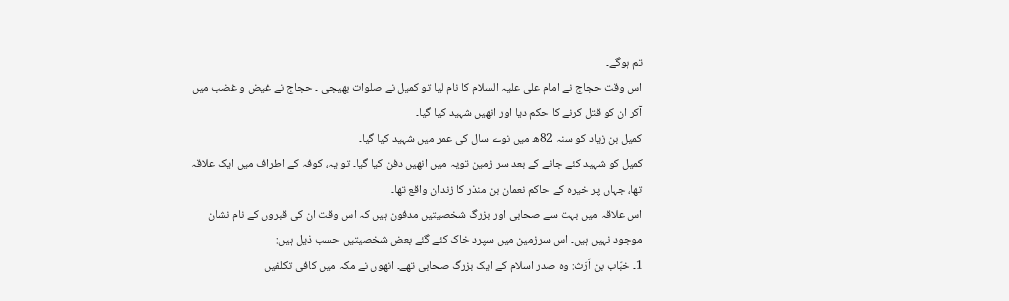تم ہوگے۔
اس وقت حجاج نے امام علی علیہ السلام کا نام لیا تو کمیل نے صلوات بھیجی ۔ حجاج نے غیض و غضب میں آکر ان کو قتل کرنے کا حکم دیا اور انھیں شہید کیا گیا۔
کمیل بن زیاد کو سنہ 82ھ میں نوے سال کی عمر میں شہید کیا گیا۔
کمیل کو شہید کئے جانے کے بعد سر زمین تویہ میں انھیں دفن کیا گیا۔ تو یہ، کوفہ کے اطراف میں ایک علاقہ تھا، جہاں پر خیرہ کے حاکم نعمان بن منذر کا زندان واقع تھا۔
اس علاقہ میں بہت سے صحابی اور بزرگ شخصیتیں مدفون ہیں کہ اس وقت ان کی قبروں کے نام نشان موجود نہیں ہیں۔ اس سرزمین میں سپرد خاک کئے گئے بعض شخصیتیں حسب ذیل ہیں:
1۔ خبّاب بن اَرَث: وہ صدر اسلام کے ایک بزرگ صحابی تھے۔ انھوں نے مکہ میں کافی تکلفیں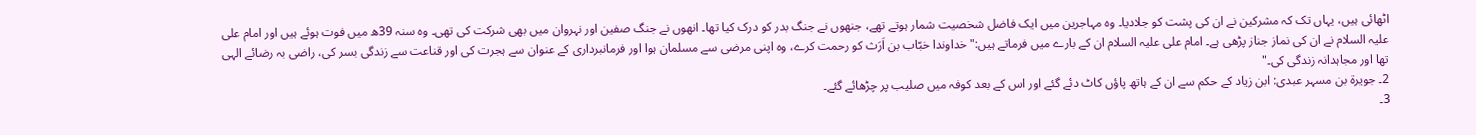اٹھائی ہیں، یہاں تک کہ مشرکین نے ان کی پشت کو جلادیا۔ وہ مہاجرین میں ایک فاضل شخصیت شمار ہوتے تھے، جنھوں نے جنگ بدر کو درک کیا تھا۔ انھوں نے جنگ صفین اور نہروان میں بھی شرکت کی تھی۔ وہ سنہ 39ھ میں فوت ہوئے ہیں اور امام علی علیہ السلام نے ان کی نماز جناز پڑھی ہے۔ امام علی علیہ السلام ان کے بارے میں فرماتے ہیں:" خداوندا خبّاب بن اَرَث کو رحمت کرے، وہ اپنی مرضی سے مسلمان ہوا اور فرمانبرداری کے عنوان سے ہجرت کی اور قناعت سے زندگی بسر کی، راضی بہ رضائے الہی تھا اور مجاہدانہ زندگی کی۔"
2۔ جویرة بن مسہر عبدی: ابن زیاد کے حکم سے ان کے ہاتھ پاؤں کاٹ دئے گئے اور اس کے بعد کوفہ میں صلیب پر چڑھائے گئے۔
3۔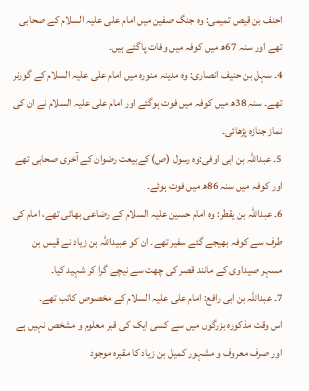احنف بن قیص تمیمی: وہ جنگ صفین میں امام علی علیہ السلام کے صحابی تھے اور سنہ 67ھ میں کوفہ میں وفات پاگئے ہیں۔
4۔ سہل بن حنیف انصاری: وہ مدینہ منورہ میں امام علی علیہ السلام کے گورنر تھے۔ سنہ 38ھ میں کوفہ میں فوت ہوگئے اور امام علی علیہ السلام نے ان کی نماز جنازہ پڑھائی۔
5۔ عبداللہ بن ابی اوفی:وہ رسول (ص) کےبیعت رضوان کے آخری صحابی تھے اور کوفہ میں سنہ 86ھ میں فوت ہوئے۔
6۔ عبداللہ بن یقطر: وہ امام حسین علیہ السلام کے رضاعی بھائی تھے، امام کی طرف سے کوفہ بھیجے گئے سفیر تھے۔ ان کو عبیداللہ بن زیاد نے قیس بن مسہر صیداوی کے مانند قصر کی چھت سے نیچے گرا کر شہید کیا۔
7۔ عبداللہ بن ابی رافع: امام علی علیہ السلام کے مخصوص کاتب تھے۔
اس وقت مذکورہ بزرگوں میں سے کسی ایک کی قبر معلوم و مشخص نہیں ہے اور صرف معروف و مشہور کمیل بن زیاد کا مقبرہ موجود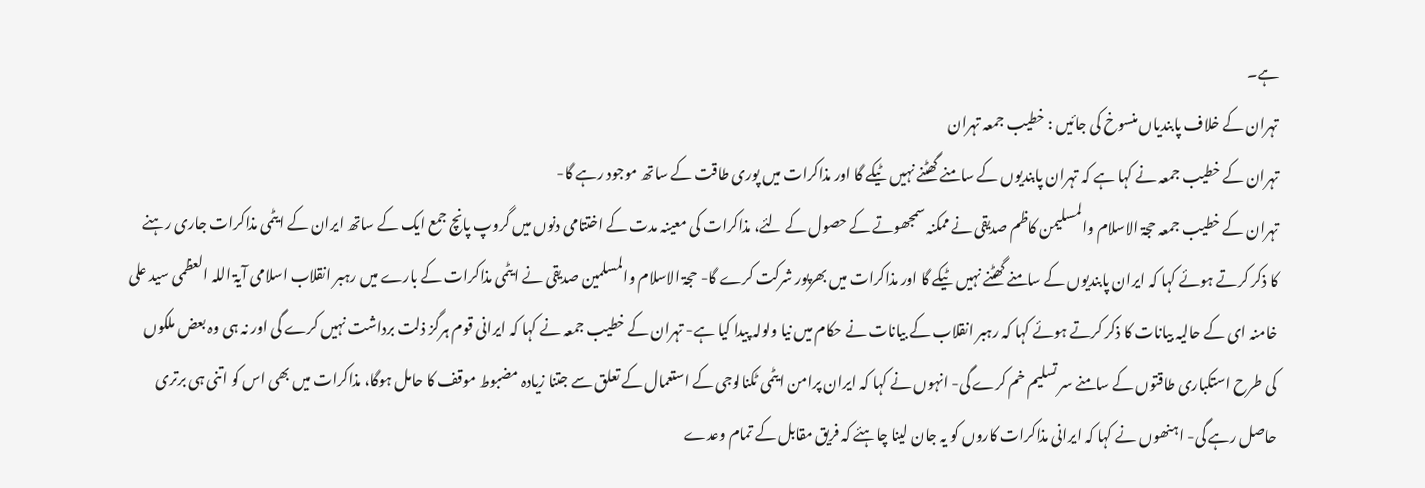ہے۔
تہران کے خلاف پابندیاں منسوخ کی جائیں : خطیب جمعہ تہران
تہران کے خطیب جمعہ نے کہا ہے کہ تہران پابندیوں کے سامنے گھٹنے نہیں ٹیکے گا اور مذاکرات میں پوری طاقت کے ساتھ موجود رہے گا-
تہران کے خطیب جمعہ حجۃ الاسلام والمسلیمن کاظم صدیقی نے ممکنہ سمجھوتے کے حصول کے لئے، مذاکرات کی معینہ مدت کے اختتامی دنوں میں گروپ پانچ جمع ایک کے ساتھ ایران کے ایٹمی مذاکرات جاری رہنے کا ذکر کرتے ہوئے کہا کہ ایران پابندیوں کے سامنے گھٹنے نہیں ٹیکے گا اور مذاکرات میں بھرپور شرکت کرے گا- حجۃ الاسلام والمسلمین صدیقی نے ایٹمی مذاکرات کے بارے میں رہبر انقلاب اسلامی آیۃ اللہ العظمی سید علی خامنہ ای کے حالیہ بیانات کا ذکر کرتے ہوئے کہا کہ رہبر انقلاب کے بیانات نے حکام میں نیا ولولہ پیدا کیا ہے- تہران کے خطیب جمعہ نے کہا کہ ایرانی قوم ہرگز ذلت برداشت نہیں کرے گی اور نہ ہی وہ بعض ملکوں کی طرح استکباری طاقتوں کے سامنے سر تسلیم خم کرے گی- انہوں نے کہا کہ ایران پرامن ایٹمی ٹکنالوجی کے استعمال کے تعلق سے جتنا زیادہ مضبوط موقف کا حامل ہوگا، مذاکرات میں بھی اس کو اتنی ہی برتری حاصل رہے گی- اہنھوں نے کہا کہ ایرانی مذاکرات کاروں کو یہ جان لینا چاہئے کہ فریق مقابل کے تمام وعدے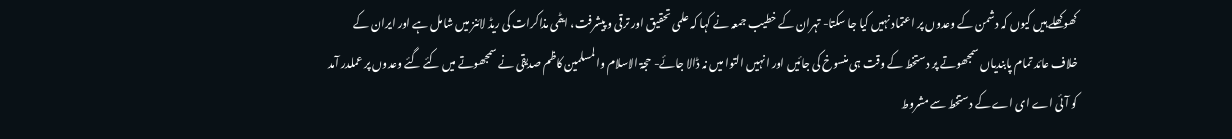کھوکھلے ہیں کیوں کہ دشمن کے وعدوں پر اعتماد نہیں کیا جا سکتا- تہران کے خطیب جمعہ نے کہا کہ علمی تحقیق اور ترقی و پیشرفت، ایٹمی مذاکرات کی ریڈ لائنز میں شامل ہے اور ایران کے خلاف عائد تمام پابندیاں سمجھوتے پر دستخط کے وقت ہی منسوخ کی جائیں اور انہیں التوا میں نہ ڈالا جائے- حجۃ الاسلام والمسلمین کاظم صدیقی نے سمجھوتے میں کئے گئے وعدوں پر عملدر آمد کو آئی اے ای اے کے دستخط سے مشروط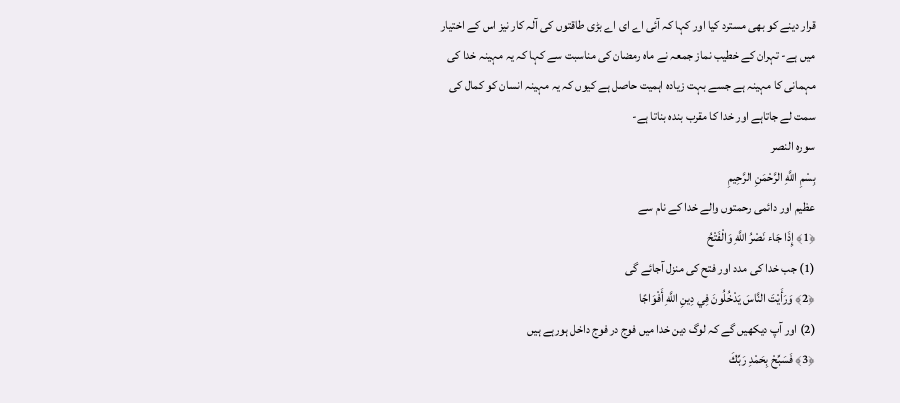قرار دینے کو بھی مسترد کیا اور کہا کہ آئی اے ای اے بڑی طاقتوں کی آلہ کار نیز اس کے اختیار میں ہے- تہران کے خطیب نماز جمعہ نے ماہ رمضان کی مناسبت سے کہا کہ یہ مہینہ خدا کی مہمانی کا مہینہ ہے جسے بہت زیادہ اہمیت حاصل ہے کیوں کہ یہ مہینہ انسان کو کمال کی سمت لے جاتاہے اور خدا کا مقرب بندہ بناتا ہے-
سوره النصر
بِسْمِ اللَّهِ الرَّحْمَنِ الرَّحِيمِ
عظیم اور دائمی رحمتوں والے خدا کے نام سے
﴿1﴾ إِذَا جَاء نَصْرُ اللَّهِ وَالْفَتْحُ
(1) جب خدا کی مدد اور فتح کی منزل آجائے گی
﴿2﴾ وَرَأَيْتَ النَّاسَ يَدْخُلُونَ فِي دِينِ اللَّهِ أَفْوَاجًا
(2) اور آپ دیکھیں گے کہ لوگ دین خدا میں فوج در فوج داخل ہورہے ہیں
﴿3﴾ فَسَبِّحْ بِحَمْدِ رَبِّكَ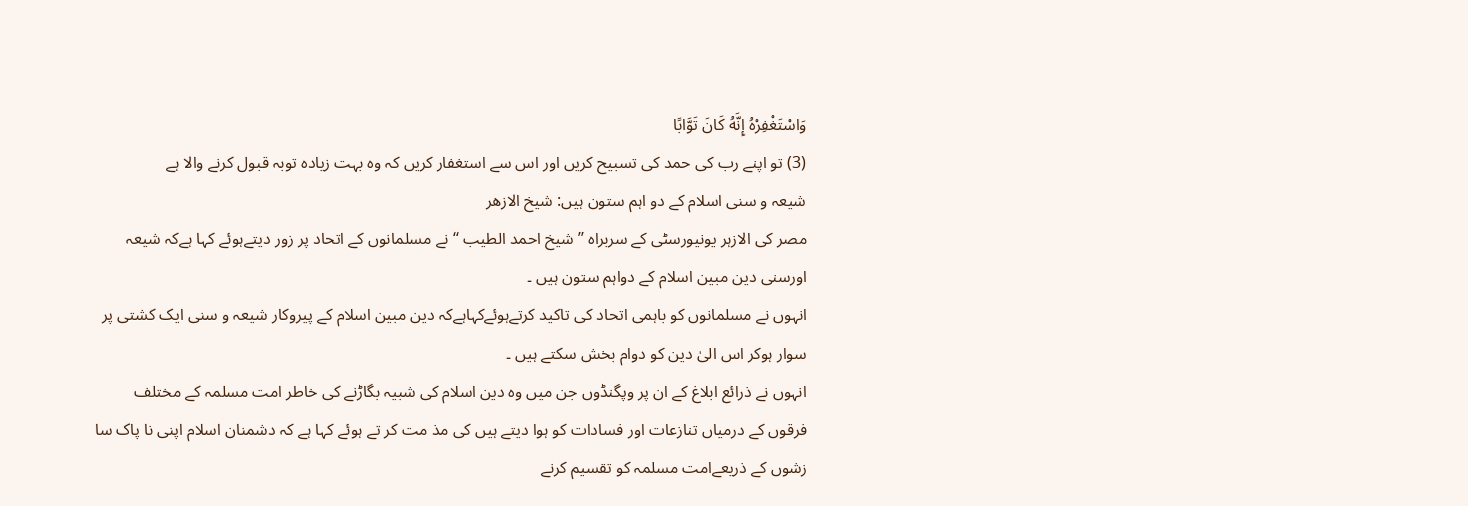وَاسْتَغْفِرْهُ إِنَّهُ كَانَ تَوَّابًا
(3) تو اپنے رب کی حمد کی تسبیح کریں اور اس سے استغفار کریں کہ وہ بہت زیادہ توبہ قبول کرنے والا ہے
شیعہ و سنی اسلام کے دو اہم ستون ہیں: شیخ الازھر
مصر کی الازہر یونیورسٹی کے سربراہ ’’ شیخ احمد الطیب ‘‘نے مسلمانوں کے اتحاد پر زور دیتےہوئے کہا ہےکہ شیعہ اورسنی دین مبین اسلام کے دواہم ستون ہیں ۔
انہوں نے مسلمانوں کو باہمی اتحاد کی تاکید کرتےہوئےکہاہےکہ دین مبین اسلام کے پیروکار شیعہ و سنی ایک کشتی پر سوار ہوکر اس الیٰ دین کو دوام بخش سکتے ہیں ۔
انہوں نے ذرائع ابلاغ کے ان پر وپگنڈوں جن میں وہ دین اسلام کی شبیہ بگاڑنے کی خاطر امت مسلمہ کے مختلف فرقوں کے درمیاں تنازعات اور فسادات کو ہوا دیتے ہیں کی مذ مت کر تے ہوئے کہا ہے کہ دشمنان اسلام اپنی نا پاک سا زشوں کے ذریعےامت مسلمہ کو تقسیم کرنے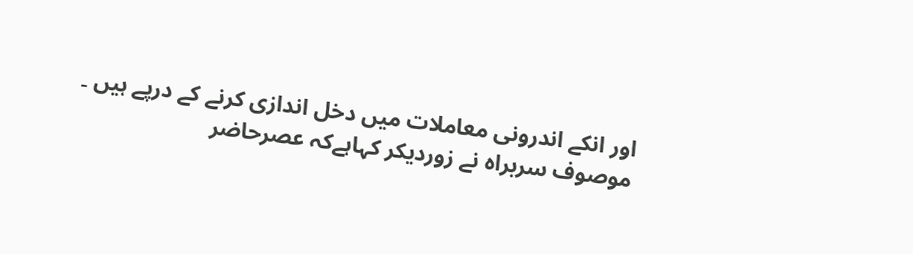اور انکے اندرونی معاملات میں دخل اندازی کرنے کے درپے ہیں ۔
موصوف سربراہ نے زوردیکر کہاہےکہ عصرحاضر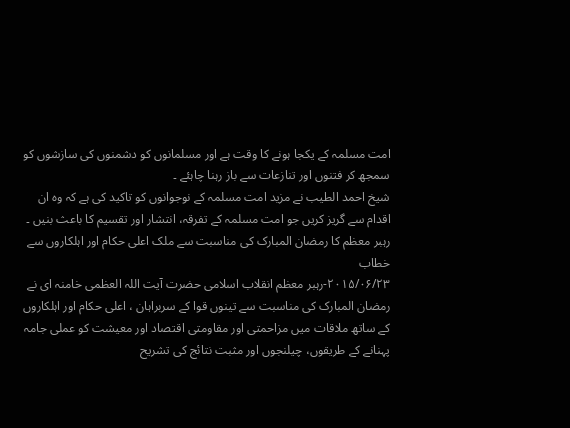امت مسلمہ کے یکجا ہونے کا وقت ہے اور مسلمانوں کو دشمنوں کی سازشوں کو سمجھ کر فتنوں اور تنازعات سے باز رہنا چاہئے ۔
شیخ احمد الطیب نے مزید امت مسلمہ کے نوجوانوں کو تاکید کی ہے کہ وہ ان اقدام سے گریز کریں جو امت مسلمہ کے تفرقہ، انتشار اور تقسیم کا باعث بنیں ۔
رہبر معظم کا رمضان المبارک کی مناسبت سے ملک اعلی حکام اور اہلکاروں سے خطاب
۲۰۱۵/۰۶/۲۳-رہبر معظم انقلاب اسلامی حضرت آیت اللہ العظمی خامنہ ای نے رمضان المبارک کی مناسبت سے تینوں قوا کے سربراہان ، اعلی حکام اور اہلکاروں کے ساتھ ملاقات میں مزاحمتی اور مقاومتی اقتصاد اور معیشت کو عملی جامہ پہنانے کے طریقوں، چيلنجوں اور مثبت نتائج کی تشریح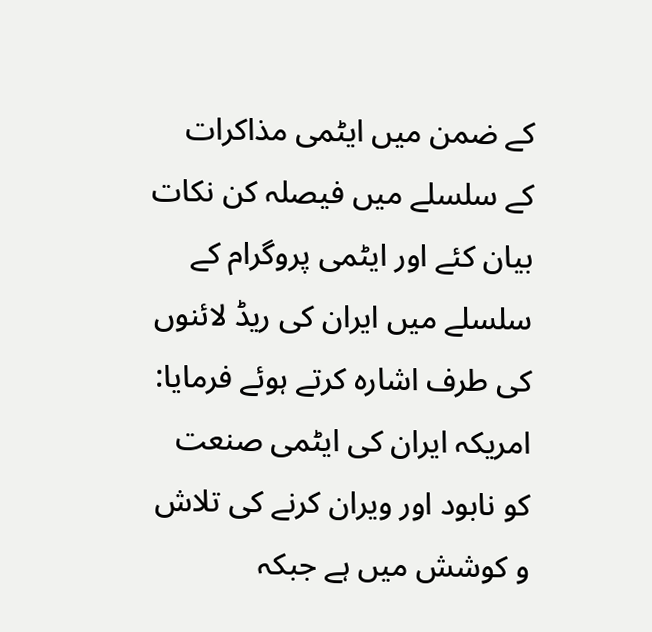کے ضمن میں ایٹمی مذاکرات کے سلسلے میں فیصلہ کن نکات بیان کئے اور ایٹمی پروگرام کے سلسلے میں ایران کی ریڈ لائنوں کی طرف اشارہ کرتے ہوئے فرمایا: امریکہ ایران کی ایٹمی صنعت کو نابود اور ویران کرنے کی تلاش و کوشش میں ہے جبکہ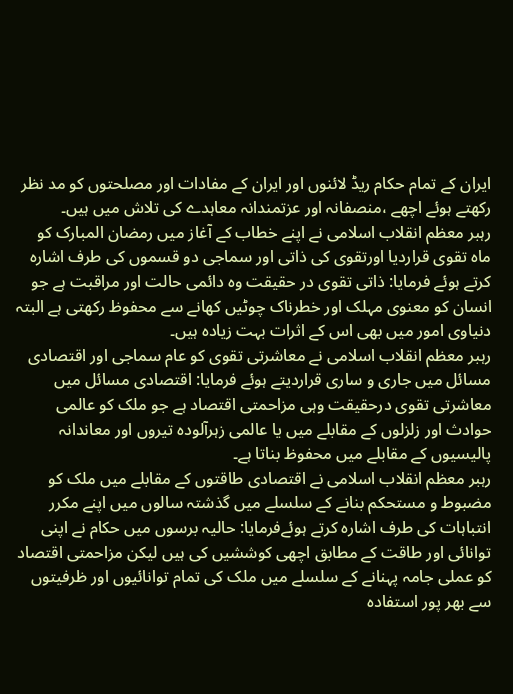ایران کے تمام حکام ریڈ لائنوں اور ایران کے مفادات اور مصلحتوں کو مد نظر رکھتے ہوئے اچھے ،منصفانہ اور عزتمندانہ معاہدے کی تلاش میں ہیں۔
رہبر معظم انقلاب اسلامی نے اپنے خطاب کے آغاز میں رمضان المبارک کو ماہ تقوی قراردیا اورتقوی کی ذاتی اور سماجی دو قسموں کی طرف اشارہ کرتے ہوئے فرمایا: ذاتی تقوی در حقیقت وہ دائمی حالت اور مراقبت ہے جو انسان کو معنوی مہلک اور خطرناک چوٹیں کھانے سے محفوظ رکھتی ہے البتہ دنیاوی امور میں بھی اس کے اثرات بہت زیادہ ہیں۔
رہبر معظم انقلاب اسلامی نے معاشرتی تقوی کو عام سماجی اور اقتصادی مسائل میں جاری و ساری قراردیتے ہوئے فرمایا: اقتصادی مسائل میں معاشرتی تقوی درحقیقت وہی مزاحمتی اقتصاد ہے جو ملک کو عالمی حوادث اور زلزلوں کے مقابلے میں یا عالمی زہرآلودہ تیروں اور معاندانہ پالیسیوں کے مقابلے میں محفوظ بناتا ہے۔
رہبر معظم انقلاب اسلامی نے اقتصادی طاقتوں کے مقابلے میں ملک کو مضبوط و مستحکم بنانے کے سلسلے میں گذشتہ سالوں میں اپنے مکرر انتباہات کی طرف اشارہ کرتے ہوئےفرمایا: حالیہ برسوں میں حکام نے اپنی توانائی اور طاقت کے مطابق اچھی کوششیں کی ہیں لیکن مزاحمتی اقتصاد کو عملی جامہ پہنانے کے سلسلے میں ملک کی تمام توانائيوں اور ظرفیتوں سے بھر پور استفادہ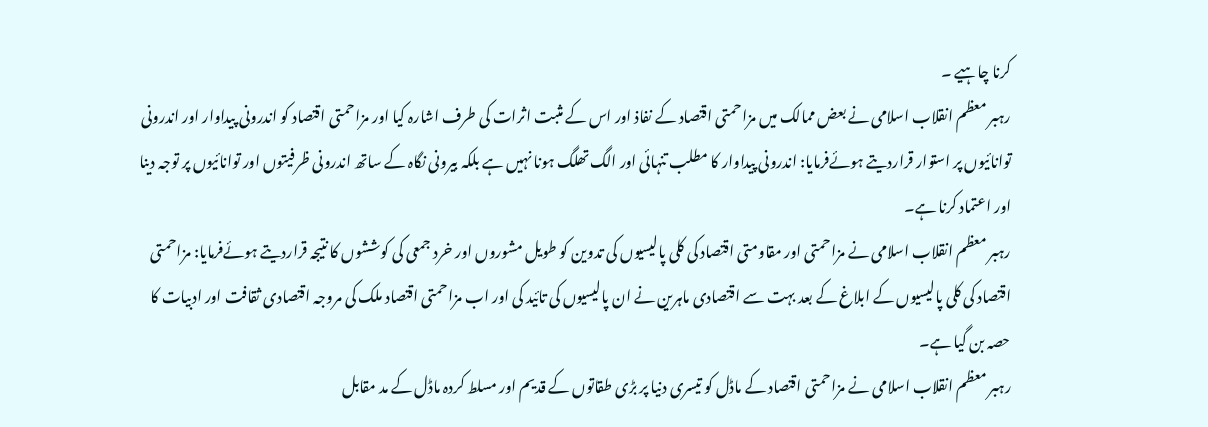کرنا چاہیے ۔
رہبر معظم انقلاب اسلامی نے بعض ممالک میں مزاحمتی اقتصاد کے نفاذ اور اس کے مثبت اثرات کی طرف اشارہ کیا اور مزاحمتی اقتصاد کو اندرونی پیداوار اور اندرونی توانائیوں پر استوار قراردیتے ہوئےفرمایا: اندرونی پیداوار کا مطلب تنہائی اور الگ تھلگ ہونا نہیں ہے بلکہ بیرونی نگاہ کے ساتھ اندرونی ظرفیتوں اور توانائیوں پر توجہ دینا اور اعتماد کرنا ہے۔
رہبر معظم انقلاب اسلامی نے مزاحمتی اور مقاومتی اقتصاد کی کلی پالیسیوں کی تدوین کو طویل مشوروں اور خرد جمعی کی کوششوں کا نتیجہ قراردیتے ہوئےفرمایا: مزاحمتی اقتصاد کی کلی پالیسیوں کے ابلاغ کے بعد بہت سے اقتصادی ماہرین نے ان پالیسیوں کی تائید کی اور اب مزاحمتی اقتصاد ملک کی مروجہ اقتصادی ثقافت اور ادبیات کا حصہ بن گیا ہے۔
رہبر معظم انقلاب اسلامی نے مزاحمتی اقتصاد کے ماڈل کو تیسری دنیا پر بڑی طقاتوں کے قدیم اور مسلط کردہ ماڈل کے مد مقابل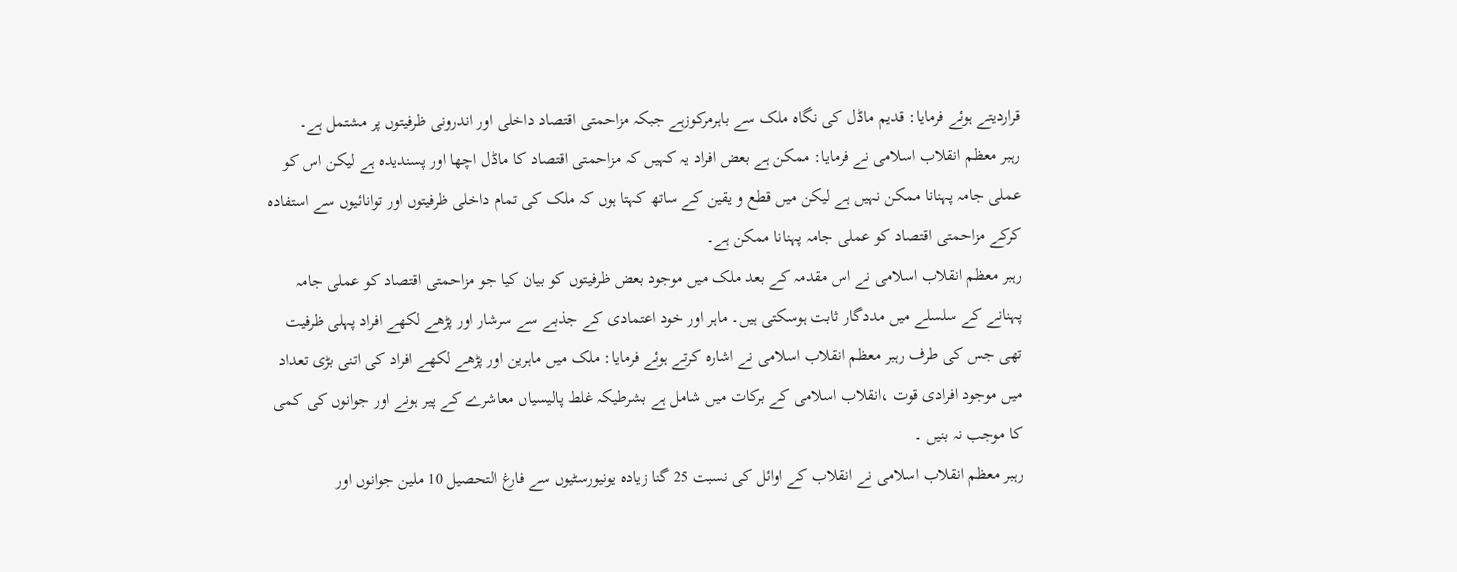قراردیتے ہوئے فرمایا: قدیم ماڈل کی نگاہ ملک سے باہرمرکوزہے جبکہ مزاحمتی اقتصاد داخلی اور اندرونی ظرفیتوں پر مشتمل ہے۔
رہبر معظم انقلاب اسلامی نے فرمایا: ممکن ہے بعض افراد یہ کہیں کہ مزاحمتی اقتصاد کا ماڈل اچھا اور پسندیدہ ہے لیکن اس کو عملی جامہ پہنانا ممکن نہیں ہے لیکن میں قطع و یقین کے ساتھ کہتا ہوں کہ ملک کی تمام داخلی ظرفیتوں اور توانائیوں سے استفادہ کرکے مزاحمتی اقتصاد کو عملی جامہ پہنانا ممکن ہے۔
رہبر معظم انقلاب اسلامی نے اس مقدمہ کے بعد ملک میں موجود بعض ظرفیتوں کو بیان کیا جو مزاحمتی اقتصاد کو عملی جامہ پہنانے کے سلسلے میں مددگار ثابت ہوسکتی ہیں۔ ماہر اور خود اعتمادی کے جذبے سے سرشار اور پڑھے لکھے افراد پہلی ظرفیت تھی جس کی طرف رہبر معظم انقلاب اسلامی نے اشارہ کرتے ہوئے فرمایا: ملک میں ماہرین اور پڑھے لکھے افراد کی اتنی بڑی تعداد میں موجود افرادی قوت ،انقلاب اسلامی کے برکات میں شامل ہے بشرطیکہ غلط پالیسیاں معاشرے کے پیر ہونے اور جوانوں کی کمی کا موجب نہ بنیں ۔
رہبر معظم انقلاب اسلامی نے انقلاب کے اوائل کی نسبت 25 گنا زیادہ یونیورسٹیوں سے فارغ التحصیل 10 ملین جوانوں اور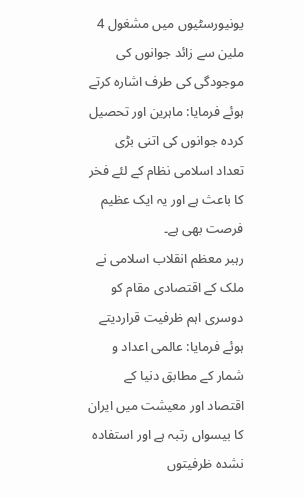یونیورسٹیوں میں مشغول 4 ملین سے زائد جوانوں کی موجودگی کی طرف اشارہ کرتے ہوئے فرمایا: ماہرین اور تحصیل کردہ جوانوں کی اتنی بڑی تعداد اسلامی نظام کے لئے فخر کا باعث ہے اور یہ ایک عظیم فرصت بھی ہے۔
رہبر معظم انقلاب اسلامی نے ملک کے اقتصادی مقام کو دوسری اہم ظرفیت قراردیتے ہوئے فرمایا: عالمی اعداد و شمار کے مطابق دنیا کے اقتصاد اور معیشت میں ایران کا بیسواں رتبہ ہے اور استفادہ نشدہ ظرفیتوں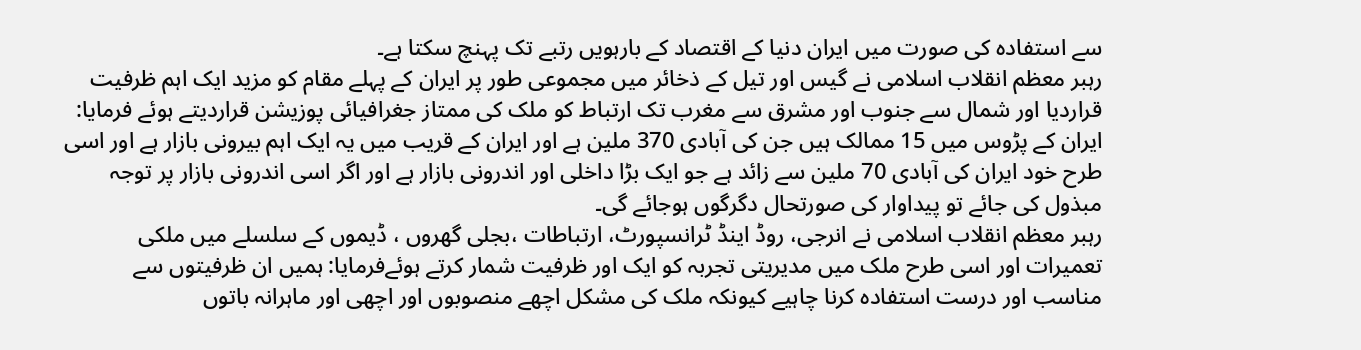سے استفادہ کی صورت میں ایران دنیا کے اقتصاد کے بارہویں رتبے تک پہنچ سکتا ہے۔
رہبر معظم انقلاب اسلامی نے گیس اور تیل کے ذخائر میں مجموعی طور پر ایران کے پہلے مقام کو مزید ایک اہم ظرفیت قراردیا اور شمال سے جنوب اور مشرق سے مغرب تک ارتباط کو ملک کی ممتاز جغرافیائی پوزیشن قراردیتے ہوئے فرمایا: ایران کے پڑوس میں 15 ممالک ہیں جن کی آبادی 370 ملین ہے اور ایران کے قریب میں یہ ایک اہم بیرونی بازار ہے اور اسی طرح خود ایران کی آبادی 70 ملین سے زائد ہے جو ایک بڑا داخلی اور اندرونی بازار ہے اور اگر اسی اندرونی بازار پر توجہ مبذول کی جائے تو پیداوار کی صورتحال دگرگوں ہوجائے گی۔
رہبر معظم انقلاب اسلامی نے انرجی، روڈ اینڈ ٹرانسپورٹ، ارتباطات ،بجلی گھروں ، ڈیموں کے سلسلے میں ملکی تعمیرات اور اسی طرح ملک میں مدیریتی تجربہ کو ایک اور ظرفیت شمار کرتے ہوئےفرمایا: ہمیں ان ظرفیتوں سے مناسب اور درست استفادہ کرنا چاہیے کیونکہ ملک کی مشکل اچھے منصوبوں اور اچھی اور ماہرانہ باتوں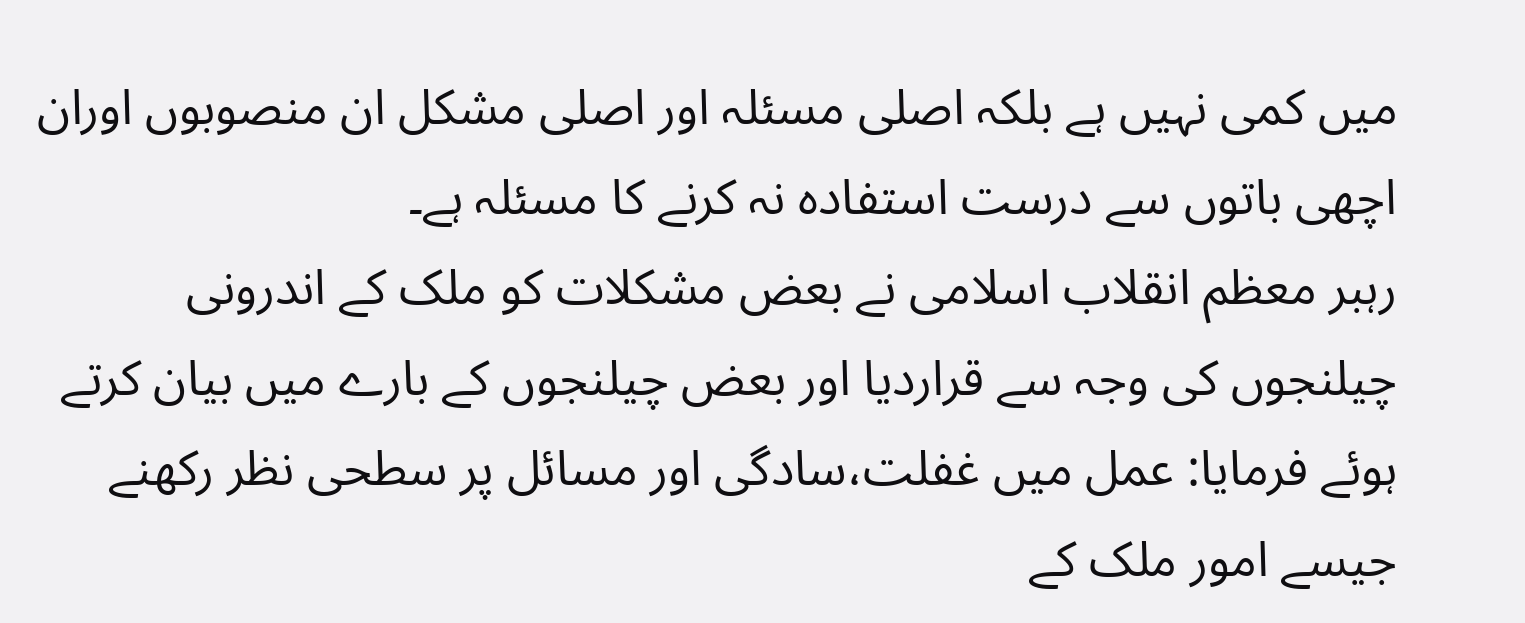میں کمی نہیں ہے بلکہ اصلی مسئلہ اور اصلی مشکل ان منصوبوں اوران اچھی باتوں سے درست استفادہ نہ کرنے کا مسئلہ ہے۔
رہبر معظم انقلاب اسلامی نے بعض مشکلات کو ملک کے اندرونی چیلنجوں کی وجہ سے قراردیا اور بعض چیلنجوں کے بارے میں بیان کرتے ہوئے فرمایا: عمل میں غفلت،سادگی اور مسائل پر سطحی نظر رکھنے جیسے امور ملک کے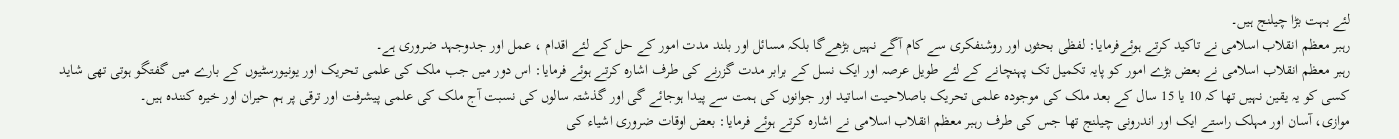لئے بہت بڑا چیلنج ہیں۔
رہبر معظم انقلاب اسلامی نے تاکید کرتے ہوئےفرمایا: لفظی بحثوں اور روشنفکری سے کام آگے نہیں بڑھےگا بلکہ مسائل اور بلند مدت امور کے حل کے لئے اقدام ، عمل اور جدوجہد ضروری ہے۔
رہبر معظم انقلاب اسلامی نے بعض بڑے امور کو پایہ تکمیل تک پہنچانے کے لئے طویل عرصہ اور ایک نسل کے برابر مدت گزرنے کی طرف اشارہ کرتے ہوئے فرمایا: اس دور میں جب ملک کی علمی تحریک اور یونیورسٹیوں کے بارے میں گفتگو ہوتی تھی شاید کسی کو یہ یقین نہیں تھا کہ 10 یا 15 سال کے بعد ملک کی موجودہ علمی تحریک باصلاحیت اساتید اور جوانوں کی ہمت سے پیدا ہوجائے گی اور گذشتہ سالوں کی نسبت آج ملک کی علمی پیشرفت اور ترقی پر ہم حیران اور خیرہ کنندہ ہیں۔
موازی، آسان اور مہلک راستے ایک اور اندرونی چیلنج تھا جس کی طرف رہبر معظم انقلاب اسلامی نے اشارہ کرتے ہوئے فرمایا: بعض اوقات ضروری اشیاء کی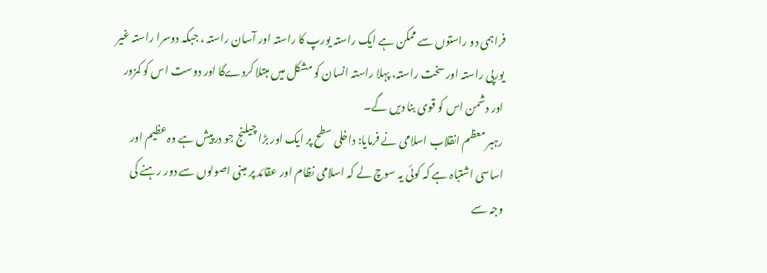فراہمی دو راستوں سے ممکن ہے ایک راستہ یورپ کا راستہ اور آسان راستہ ، جبکہ دوسرا راستہ غیر یورپی راستہ اور سخت راستہ، پہلا راستہ انسان کو مشکل میں مبتلا کردےگا اور دوست اس کو کمزور اور دشمن اس کو قوی بنا دیں گے۔
رہبر معظم انقلاب اسلامی نے فرمایا: داخلی سطح پر ایک اور بڑا چیلنج جو درپیش ہے وہ عظیم اور اساسی اشتباہ ہے کہ کوئی یہ سوچ لے کہ اسلامی نظام اور عقائد پر مبنی اصولوں سے دور رہنے کی وجہ سے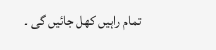تمام راہیں کھل جائیں گی ۔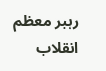رہبر معظم انقلاب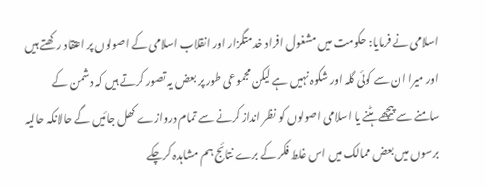اسلامی نے فرمایا: حکومت میں مشغول افراد خدمتگزار اور انقلاب اسلامی کے اصولوں پر اعتقاد رکھتے ہیں اور میرا ان سے کوئی گلہ اور شکوہ نہیں ہے لیکن مجموعی طور پر بعض یہ تصور کرتے ہیں کہ دشمن کے سامنے سے پیچھے ہٹنے یا اسلامی اصولوں کو نظر انداز کرنے سے تمام دروازے کھل جائیں گے حالانکہ حالیہ برسوں میں بعض ممالک میں اس غلط فکر کے برے نتائج ہم مشاہدہ کرچکے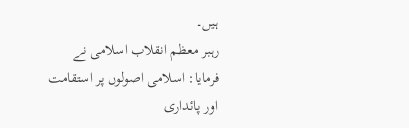ہیں۔
رہبر معظم انقلاب اسلامی نے فرمایا: اسلامی اصولوں پر استقامت اور پائداری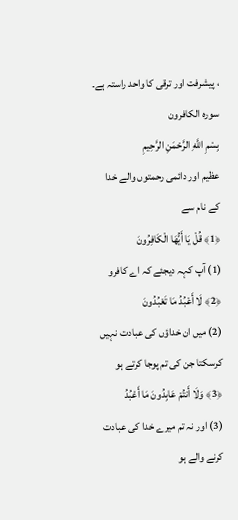، پیشرفت اور ترقی کا واحد راستہ ہے۔
سوره الکافرون
بِسْمِ اللَّهِ الرَّحْمَنِ الرَّحِيمِ
عظیم اور دائمی رحمتوں والے خدا کے نام سے
﴿1﴾ قُلْ يَا أَيُّهَا الْكَافِرُونَ
(1) آپ کہہ دیجئے کہ اے کافرو
﴿2﴾ لَا أَعْبُدُ مَا تَعْبُدُونَ
(2) میں ان خداؤں کی عبادت نہیں کرسکتا جن کی تم پوجا کرتے ہو
﴿3﴾ وَلَا أَنتُمْ عَابِدُونَ مَا أَعْبُدُ
(3) اور نہ تم میرے خدا کی عبادت کرنے والے ہو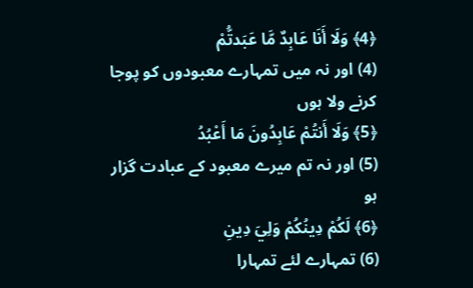﴿4﴾ وَلَا أَنَا عَابِدٌ مَّا عَبَدتُّمْ
(4) اور نہ میں تمہارے معبودوں کو پوجا کرنے ولا ہوں
﴿5﴾ وَلَا أَنتُمْ عَابِدُونَ مَا أَعْبُدُ
(5) اور نہ تم میرے معبود کے عبادت گزار ہو
﴿6﴾ لَكُمْ دِينُكُمْ وَلِيَ دِينِ
(6) تمہارے لئے تمہارا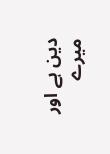دین ہے اور میرے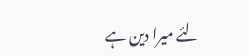لئے میرا دین ہے